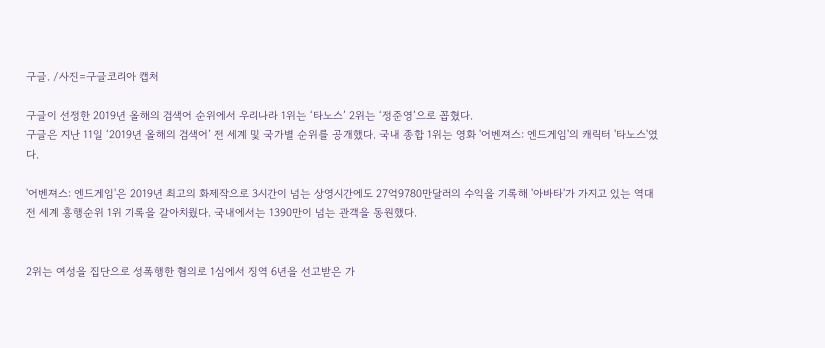구글. /사진=구글코리아 캡처

구글이 선정한 2019년 올해의 검색어 순위에서 우리나라 1위는 ‘타노스’ 2위는 ‘정준영’으로 꼽혔다.
구글은 지난 11일 ‘2019년 올해의 검색어’ 전 세계 및 국가별 순위를 공개했다. 국내 종합 1위는 영화 '어벤져스: 엔드게임'의 캐릭터 '타노스'였다.

'어벤져스: 엔드게임'은 2019년 최고의 화제작으로 3시간이 넘는 상영시간에도 27억9780만달러의 수익을 기록해 '아바타'가 가지고 있는 역대 전 세계 흥행순위 1위 기록을 갈아치웠다. 국내에서는 1390만이 넘는 관객을 동원했다.


2위는 여성을 집단으로 성폭행한 혐의로 1심에서 징역 6년을 선고받은 가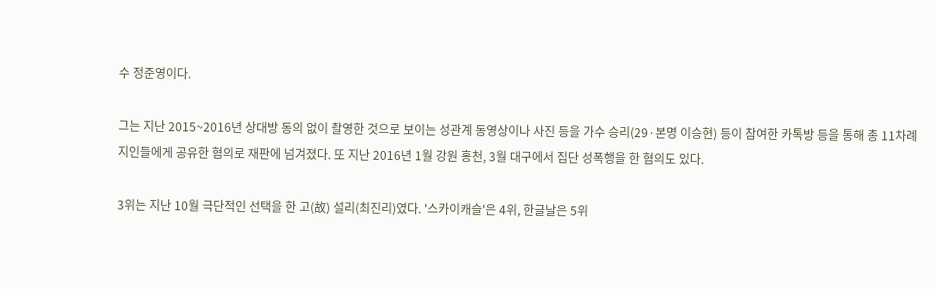수 정준영이다.

그는 지난 2015~2016년 상대방 동의 없이 촬영한 것으로 보이는 성관계 동영상이나 사진 등을 가수 승리(29·본명 이승현) 등이 참여한 카톡방 등을 통해 총 11차례 지인들에게 공유한 혐의로 재판에 넘겨졌다. 또 지난 2016년 1월 강원 홍천, 3월 대구에서 집단 성폭행을 한 혐의도 있다.

3위는 지난 10월 극단적인 선택을 한 고(故) 설리(최진리)였다. '스카이캐슬'은 4위, 한글날은 5위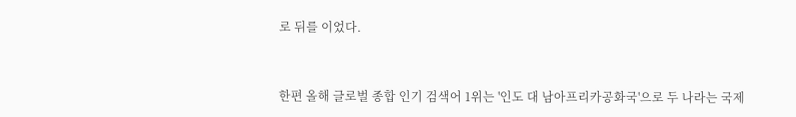로 뒤를 이었다.


한편 올해 글로벌 종합 인기 검색어 1위는 '인도 대 남아프리카공화국'으로 두 나라는 국제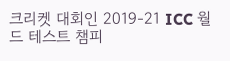크리켓 대회인 2019-21 ICC 월드 테스트 챔피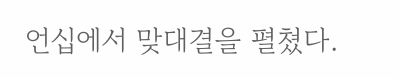언십에서 맞대결을 펼쳤다.